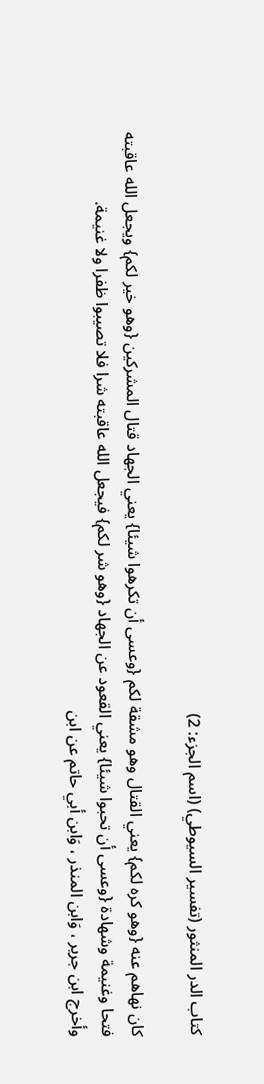كتاب الدر المنثور (تفسير السيوطي) (اسم الجزء: 2)

كان نهاهم عنه {وهو كره لكم} يعني القتال وهو مشقة لكم {وعسى أن تكرهوا شيئا} يعني الجهاد قتال المشركين {وهو خير لكم} ويجعل الله عاقبته فتحا وغنيمة وشهادة {وعسى أن تحبوا شيئا} يعني القعود عن الجهاد {وهو شر لكم} فيجعل الله عاقبته شرا فلا تصيبوا ظفرا ولا غنيمة.
وأخرج ابن جرير ، وَابن المنذر ، وَابن أبي حاتم عن ابن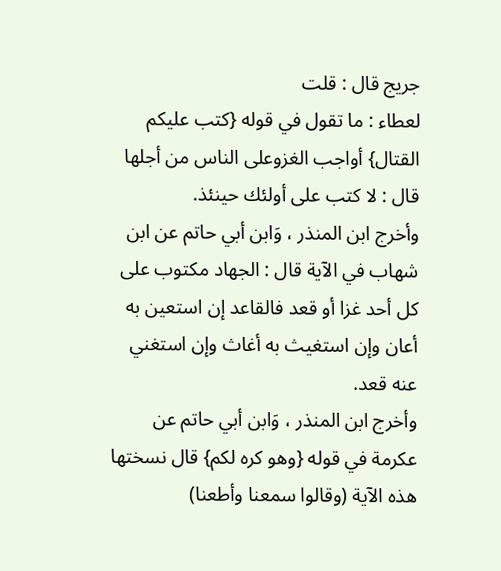جريج قال : قلت
لعطاء : ما تقول في قوله {كتب عليكم القتال} أواجب الغزوعلى الناس من أجلها قال : لا كتب على أولئك حينئذ.
وأخرج ابن المنذر ، وَابن أبي حاتم عن ابن شهاب في الآية قال : الجهاد مكتوب على كل أحد غزا أو قعد فالقاعد إن استعين به أعان وإن استغيث به أغاث وإن استغني عنه قعد.
وأخرج ابن المنذر ، وَابن أبي حاتم عن عكرمة في قوله {وهو كره لكم} قال نسختها هذه الآية (وقالوا سمعنا وأطعنا)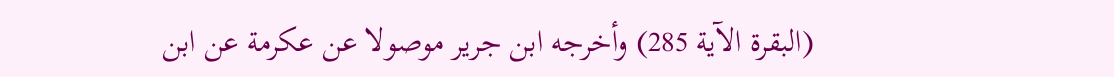(البقرة الآية 285) وأخرجه ابن جرير موصولا عن عكرمة عن ابن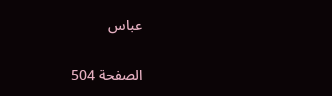عباس

الصفحة 504